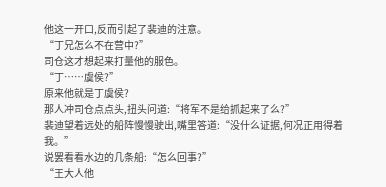他这一开口,反而引起了裴迪的注意。
“丁兄怎么不在营中?”
司仓这才想起来打量他的服色。
“丁……虞侯?”
原来他就是丁虞侯?
那人冲司仓点点头,扭头问道:“将军不是给抓起来了么?”
裴迪望着远处的船阵慢慢驶出,嘴里答道:“没什么证据,何况正用得着我。”
说罢看看水边的几条船:“怎么回事?”
“王大人他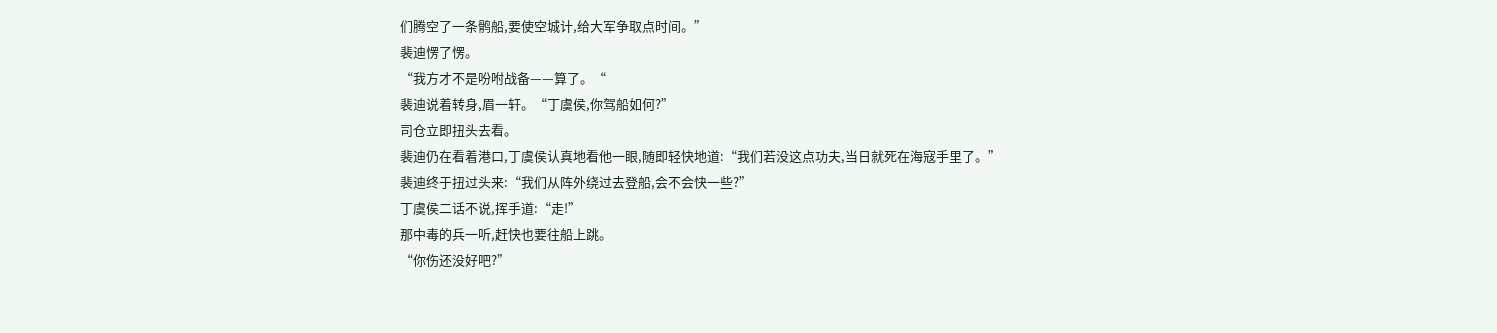们腾空了一条鹘船,要使空城计,给大军争取点时间。”
裴迪愣了愣。
“我方才不是吩咐战备——算了。“
裴迪说着转身,眉一轩。“丁虞侯,你驾船如何?”
司仓立即扭头去看。
裴迪仍在看着港口,丁虞侯认真地看他一眼,随即轻快地道:“我们若没这点功夫,当日就死在海寇手里了。”
裴迪终于扭过头来:“我们从阵外绕过去登船,会不会快一些?”
丁虞侯二话不说,挥手道:“走!”
那中毒的兵一听,赶快也要往船上跳。
“你伤还没好吧?”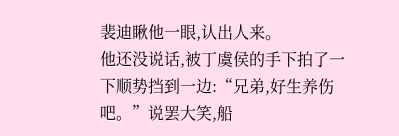裴迪瞅他一眼,认出人来。
他还没说话,被丁虞侯的手下拍了一下顺势挡到一边:“兄弟,好生养伤吧。”说罢大笑,船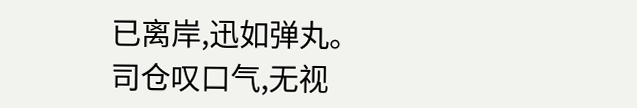已离岸,迅如弹丸。
司仓叹口气,无视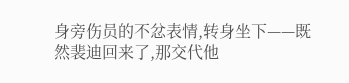身旁伤员的不忿表情,转身坐下——既然裴迪回来了,那交代他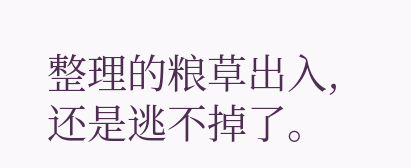整理的粮草出入,还是逃不掉了。